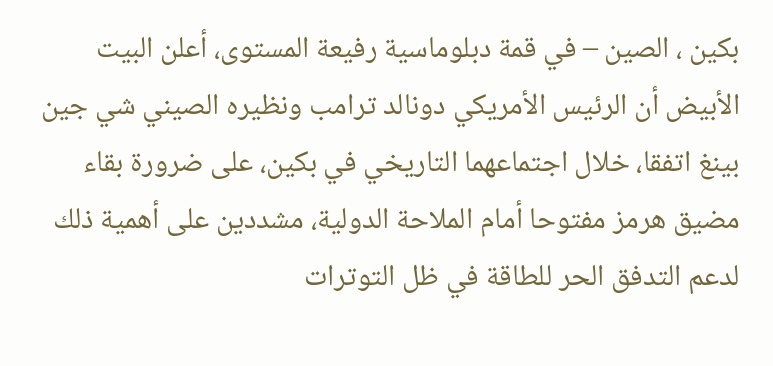بكين ، الصين – في قمة دبلوماسية رفيعة المستوى، أعلن البيت الأبيض أن الرئيس الأمريكي دونالد ترامب ونظيره الصيني شي جين بينغ اتفقا، خلال اجتماعهما التاريخي في بكين، على ضرورة بقاء مضيق هرمز مفتوحا أمام الملاحة الدولية، مشددين على أهمية ذلك لدعم التدفق الحر للطاقة في ظل التوترات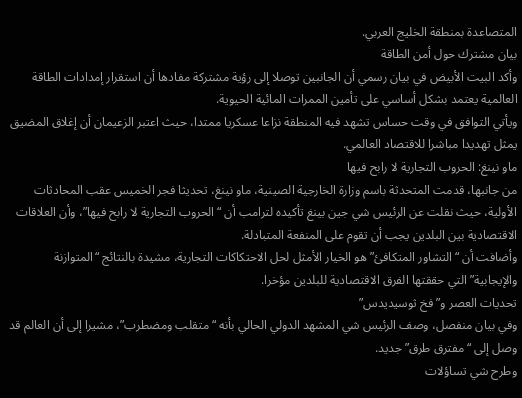المتصاعدة بمنطقة الخليج العربي.
بيان مشترك حول أمن الطاقة
وأكد البيت الأبيض في بيان رسمي أن الجانبين توصلا إلى رؤية مشتركة مفادها أن استقرار إمدادات الطاقة العالمية يعتمد بشكل أساسي على تأمين الممرات المائية الحيوية.
ويأتي التوافق في وقت حساس تشهد فيه المنطقة نزاعا عسكريا ممتدا، حيث اعتبر الزعيمان أن إغلاق المضيق يمثل تهديدا مباشرا للاقتصاد العالمي.
ماو نينغ: الحروب التجارية لا رابح فيها
من جانبها، قدمت المتحدثة باسم وزارة الخارجية الصينية، ماو نينغ، تحديثا فجر الخميس عقب المحادثات الأولية، حيث نقلت عن الرئيس شي جين بينغ تأكيده لترامب أن “الحروب التجارية لا رابح فيها”، وأن العلاقات الاقتصادية بين البلدين يجب أن تقوم على المنفعة المتبادلة.
وأضافت أن “التشاور المتكافئ” هو الخيار الأمثل لحل الاحتكاكات التجارية، مشيدة بالنتائج “المتوازنة والإيجابية” التي حققتها الفرق الاقتصادية للبلدين مؤخرا.
تحديات العصر و”فخ ثوسيديدس”
وفي بيان منفصل، وصف الرئيس شي المشهد الدولي الحالي بأنه “متقلب ومضطرب”، مشيرا إلى أن العالم قد وصل إلى “مفترق طرق” جديد.
وطرح شي تساؤلات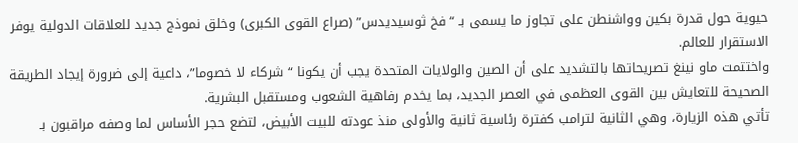حيوية حول قدرة بكين وواشنطن على تجاوز ما يسمى بـ “فخ ثوسيديدس” (صراع القوى الكبرى) وخلق نموذج جديد للعلاقات الدولية يوفر الاستقرار للعالم.
واختتمت ماو نينغ تصريحاتها بالتشديد على أن الصين والولايات المتحدة يجب أن يكونا “شركاء لا خصوما”، داعية إلى ضرورة إيجاد الطريقة الصحيحة للتعايش بين القوى العظمى في العصر الجديد، بما يخدم رفاهية الشعوب ومستقبل البشرية.
تأتي هذه الزيارة، وهي الثانية لترامب كفترة رئاسية ثانية والأولى منذ عودته للبيت الأبيض، لتضع حجر الأساس لما وصفه مراقبون بـ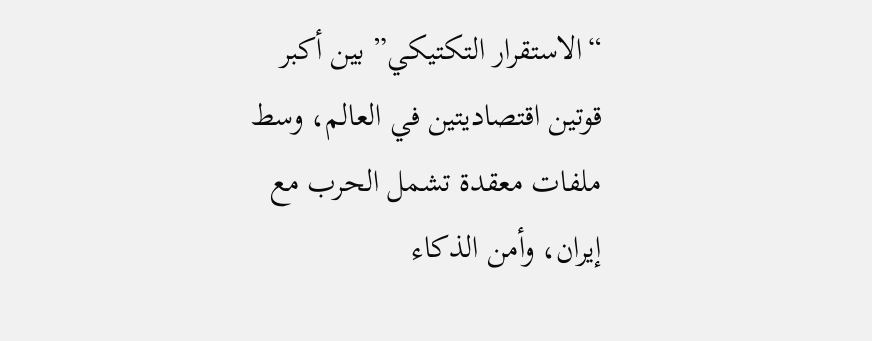“الاستقرار التكتيكي” بين أكبر قوتين اقتصاديتين في العالم، وسط ملفات معقدة تشمل الحرب مع إيران، وأمن الذكاء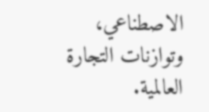الاصطناعي، وتوازنات التجارة العالمية.